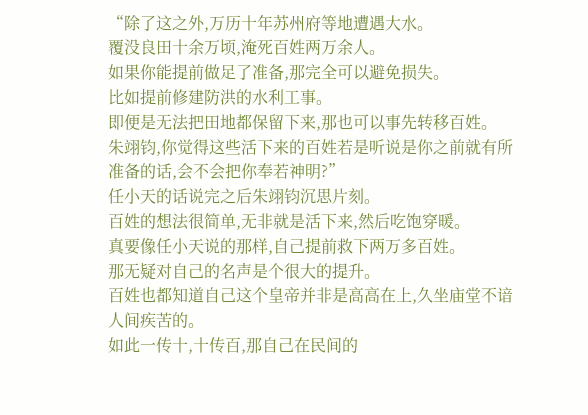“除了这之外,万历十年苏州府等地遭遇大水。
覆没良田十余万顷,淹死百姓两万余人。
如果你能提前做足了准备,那完全可以避免损失。
比如提前修建防洪的水利工事。
即便是无法把田地都保留下来,那也可以事先转移百姓。
朱翊钧,你觉得这些活下来的百姓若是听说是你之前就有所准备的话,会不会把你奉若神明?”
任小天的话说完之后朱翊钧沉思片刻。
百姓的想法很简单,无非就是活下来,然后吃饱穿暖。
真要像任小天说的那样,自己提前救下两万多百姓。
那无疑对自己的名声是个很大的提升。
百姓也都知道自己这个皇帝并非是高高在上,久坐庙堂不谙人间疾苦的。
如此一传十,十传百,那自己在民间的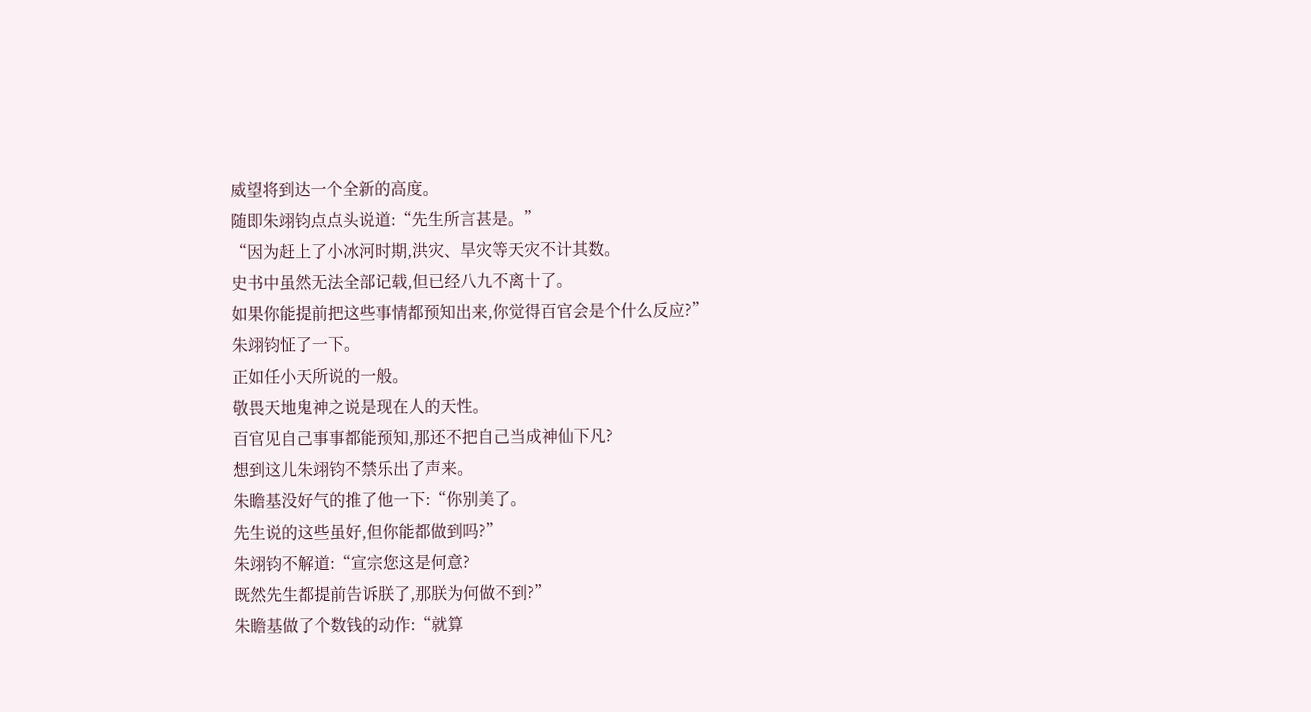威望将到达一个全新的高度。
随即朱翊钧点点头说道:“先生所言甚是。”
“因为赶上了小冰河时期,洪灾、旱灾等天灾不计其数。
史书中虽然无法全部记载,但已经八九不离十了。
如果你能提前把这些事情都预知出来,你觉得百官会是个什么反应?”
朱翊钧怔了一下。
正如任小天所说的一般。
敬畏天地鬼神之说是现在人的天性。
百官见自己事事都能预知,那还不把自己当成神仙下凡?
想到这儿朱翊钧不禁乐出了声来。
朱瞻基没好气的推了他一下:“你别美了。
先生说的这些虽好,但你能都做到吗?”
朱翊钧不解道:“宣宗您这是何意?
既然先生都提前告诉朕了,那朕为何做不到?”
朱瞻基做了个数钱的动作:“就算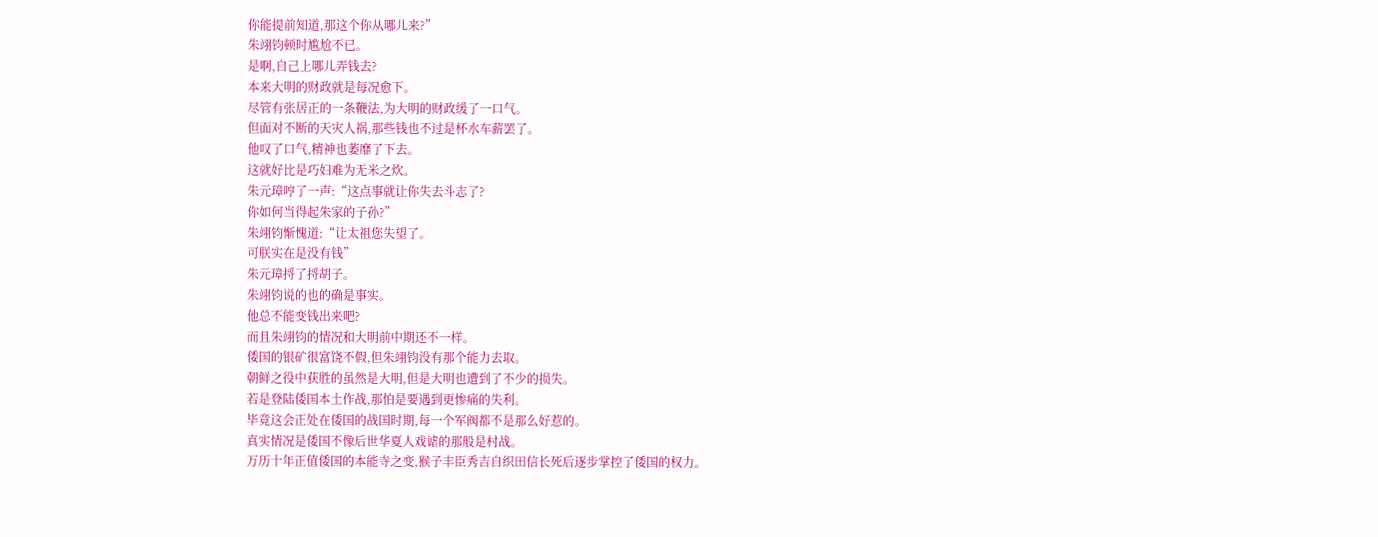你能提前知道,那这个你从哪儿来?”
朱翊钧顿时尴尬不已。
是啊,自己上哪儿弄钱去?
本来大明的财政就是每况愈下。
尽管有张居正的一条鞭法,为大明的财政缓了一口气。
但面对不断的天灾人祸,那些钱也不过是杯水车薪罢了。
他叹了口气,精神也萎靡了下去。
这就好比是巧妇难为无米之炊。
朱元璋哼了一声:“这点事就让你失去斗志了?
你如何当得起朱家的子孙?”
朱翊钧惭愧道:“让太祖您失望了。
可朕实在是没有钱”
朱元璋捋了捋胡子。
朱翊钧说的也的确是事实。
他总不能变钱出来吧?
而且朱翊钧的情况和大明前中期还不一样。
倭国的银矿很富饶不假,但朱翊钧没有那个能力去取。
朝鲜之役中获胜的虽然是大明,但是大明也遭到了不少的损失。
若是登陆倭国本土作战,那怕是要遇到更惨痛的失利。
毕竟这会正处在倭国的战国时期,每一个军阀都不是那么好惹的。
真实情况是倭国不像后世华夏人戏谑的那般是村战。
万历十年正值倭国的本能寺之变,猴子丰臣秀吉自织田信长死后逐步掌控了倭国的权力。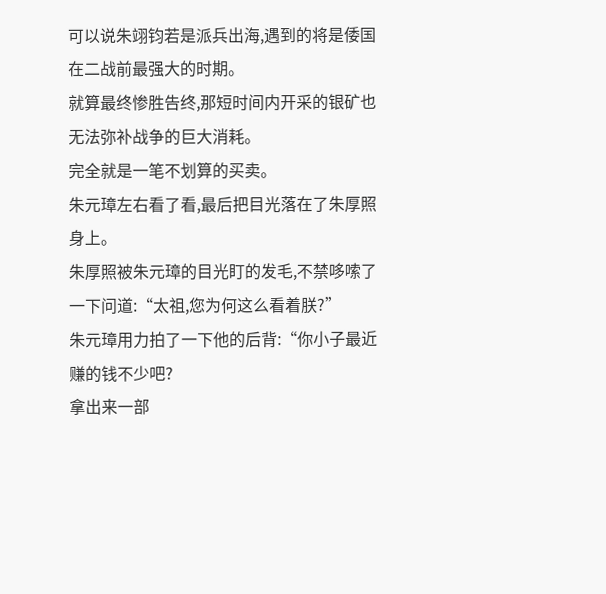可以说朱翊钧若是派兵出海,遇到的将是倭国在二战前最强大的时期。
就算最终惨胜告终,那短时间内开采的银矿也无法弥补战争的巨大消耗。
完全就是一笔不划算的买卖。
朱元璋左右看了看,最后把目光落在了朱厚照身上。
朱厚照被朱元璋的目光盯的发毛,不禁哆嗦了一下问道:“太祖,您为何这么看着朕?”
朱元璋用力拍了一下他的后背:“你小子最近赚的钱不少吧?
拿出来一部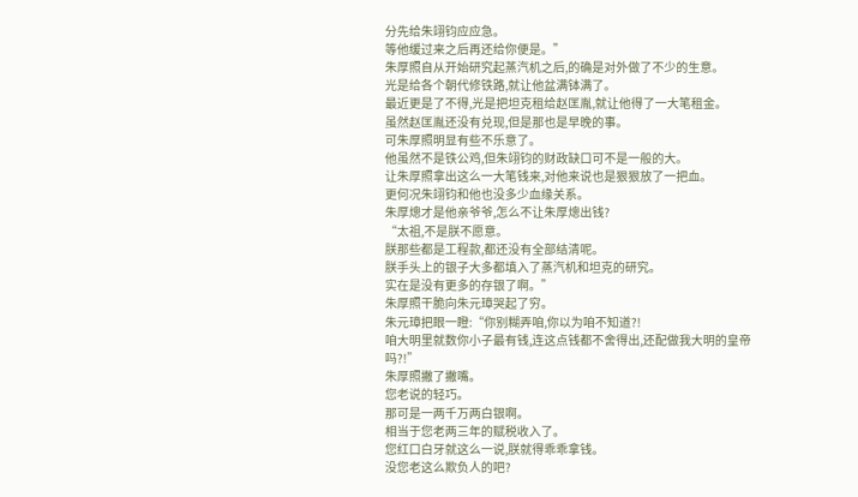分先给朱翊钧应应急。
等他缓过来之后再还给你便是。”
朱厚照自从开始研究起蒸汽机之后,的确是对外做了不少的生意。
光是给各个朝代修铁路,就让他盆满钵满了。
最近更是了不得,光是把坦克租给赵匡胤,就让他得了一大笔租金。
虽然赵匡胤还没有兑现,但是那也是早晚的事。
可朱厚照明显有些不乐意了。
他虽然不是铁公鸡,但朱翊钧的财政缺口可不是一般的大。
让朱厚照拿出这么一大笔钱来,对他来说也是狠狠放了一把血。
更何况朱翊钧和他也没多少血缘关系。
朱厚熜才是他亲爷爷,怎么不让朱厚熜出钱?
“太祖,不是朕不愿意。
朕那些都是工程款,都还没有全部结清呢。
朕手头上的银子大多都填入了蒸汽机和坦克的研究。
实在是没有更多的存银了啊。”
朱厚照干脆向朱元璋哭起了穷。
朱元璋把眼一瞪:“你别糊弄咱,你以为咱不知道?!
咱大明里就数你小子最有钱,连这点钱都不舍得出,还配做我大明的皇帝吗?!”
朱厚照撇了撇嘴。
您老说的轻巧。
那可是一两千万两白银啊。
相当于您老两三年的赋税收入了。
您红口白牙就这么一说,朕就得乖乖拿钱。
没您老这么欺负人的吧?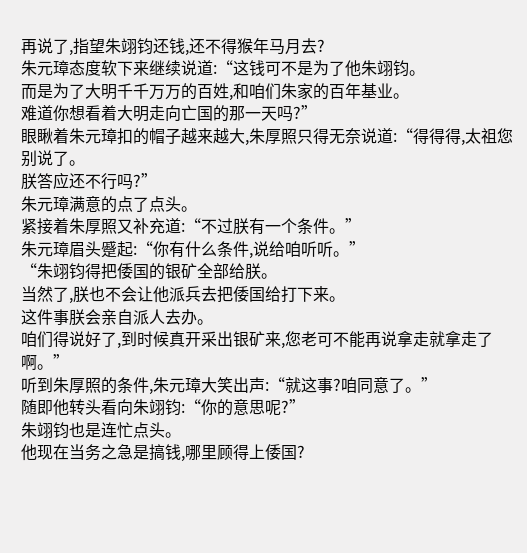再说了,指望朱翊钧还钱,还不得猴年马月去?
朱元璋态度软下来继续说道:“这钱可不是为了他朱翊钧。
而是为了大明千千万万的百姓,和咱们朱家的百年基业。
难道你想看着大明走向亡国的那一天吗?”
眼瞅着朱元璋扣的帽子越来越大,朱厚照只得无奈说道:“得得得,太祖您别说了。
朕答应还不行吗?”
朱元璋满意的点了点头。
紧接着朱厚照又补充道:“不过朕有一个条件。”
朱元璋眉头蹙起:“你有什么条件,说给咱听听。”
“朱翊钧得把倭国的银矿全部给朕。
当然了,朕也不会让他派兵去把倭国给打下来。
这件事朕会亲自派人去办。
咱们得说好了,到时候真开采出银矿来,您老可不能再说拿走就拿走了啊。”
听到朱厚照的条件,朱元璋大笑出声:“就这事?咱同意了。”
随即他转头看向朱翊钧:“你的意思呢?”
朱翊钧也是连忙点头。
他现在当务之急是搞钱,哪里顾得上倭国?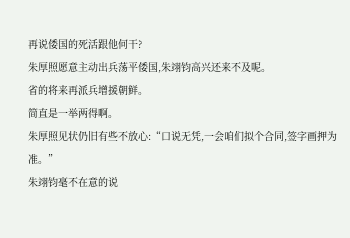再说倭国的死活跟他何干?
朱厚照愿意主动出兵荡平倭国,朱翊钧高兴还来不及呢。
省的将来再派兵增援朝鲜。
简直是一举两得啊。
朱厚照见状仍旧有些不放心:“口说无凭,一会咱们拟个合同,签字画押为准。”
朱翊钧毫不在意的说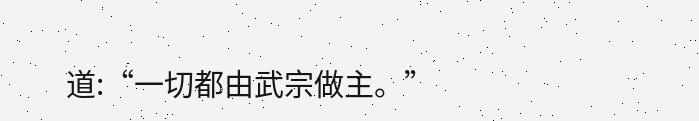道:“一切都由武宗做主。”